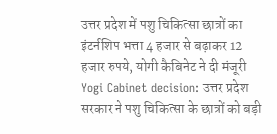उत्तर प्रदेश में पशु चिकित्सा छात्रों का इंटर्नशिप भत्ता 4 हजार से बढ़ाकर 12 हजार रुपये, योगी कैबिनेट ने दी मंजूरी
Yogi Cabinet decision: उत्तर प्रदेश सरकार ने पशु चिकित्सा के छात्रों को बड़ी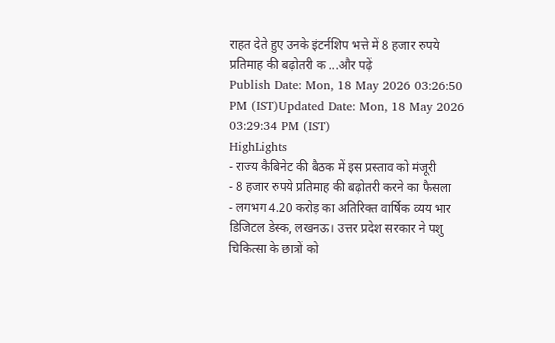राहत देते हुए उनके इंटर्नशिप भत्ते में 8 हजार रुपये प्रतिमाह की बढ़ोतरी क ...और पढ़ें
Publish Date: Mon, 18 May 2026 03:26:50 PM (IST)Updated Date: Mon, 18 May 2026 03:29:34 PM (IST)
HighLights
- राज्य कैबिनेट की बैठक में इस प्रस्ताव को मंजूरी
- 8 हजार रुपये प्रतिमाह की बढ़ोतरी करने का फैसला
- लगभग 4.20 करोड़ का अतिरिक्त वार्षिक व्यय भार
डिजिटल डेस्क, लखनऊ। उत्तर प्रदेश सरकार ने पशु चिकित्सा के छात्रों को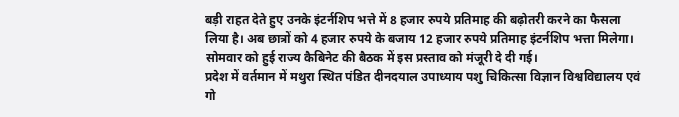बड़ी राहत देते हुए उनके इंटर्नशिप भत्ते में 8 हजार रुपये प्रतिमाह की बढ़ोतरी करने का फैसला लिया है। अब छात्रों को 4 हजार रुपये के बजाय 12 हजार रुपये प्रतिमाह इंटर्नशिप भत्ता मिलेगा। सोमवार को हुई राज्य कैबिनेट की बैठक में इस प्रस्ताव को मंजूरी दे दी गई।
प्रदेश में वर्तमान में मथुरा स्थित पंडित दीनदयाल उपाध्याय पशु चिकित्सा विज्ञान विश्वविद्यालय एवं गो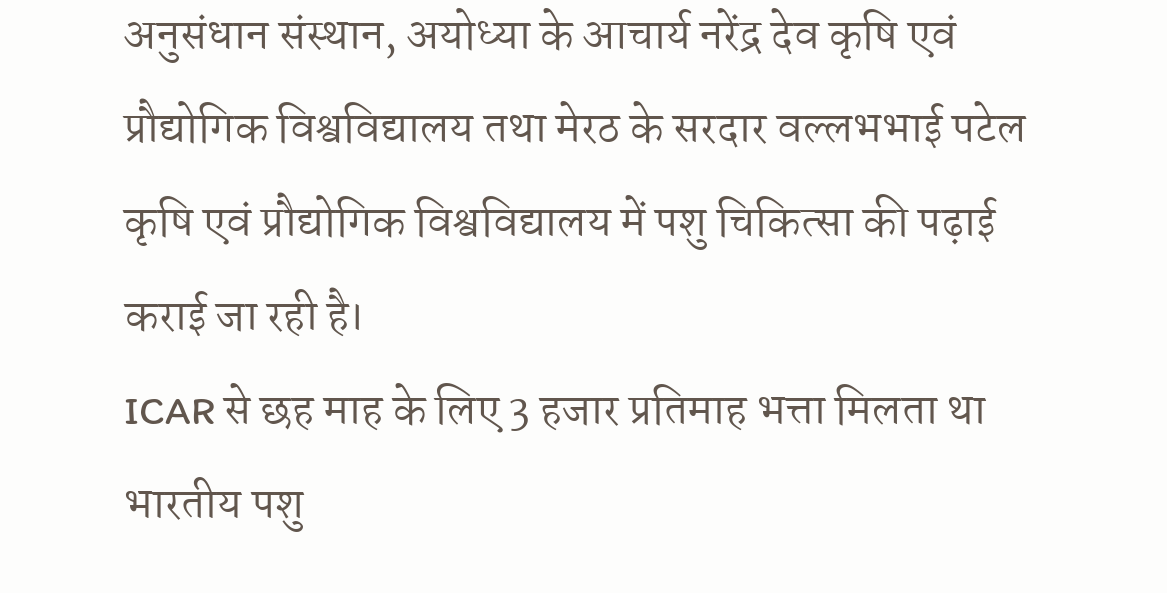अनुसंधान संस्थान, अयोध्या के आचार्य नरेंद्र देव कृषि एवं प्रौद्योगिक विश्वविद्यालय तथा मेरठ के सरदार वल्लभभाई पटेल कृषि एवं प्रौद्योगिक विश्वविद्यालय में पशु चिकित्सा की पढ़ाई कराई जा रही है।
ICAR से छह माह के लिए 3 हजार प्रतिमाह भत्ता मिलता था
भारतीय पशु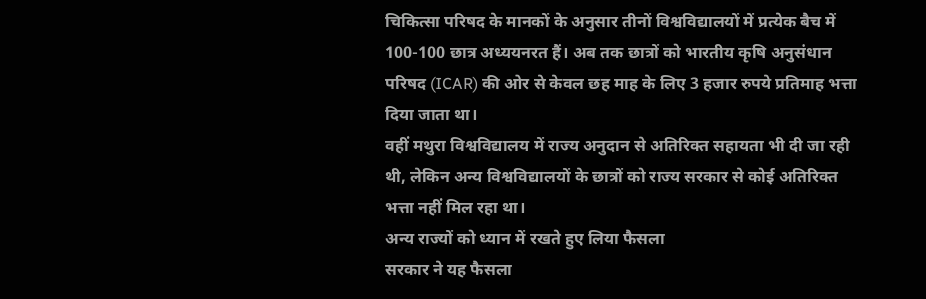चिकित्सा परिषद के मानकों के अनुसार तीनों विश्वविद्यालयों में प्रत्येक बैच में 100-100 छात्र अध्ययनरत हैं। अब तक छात्रों को भारतीय कृषि अनुसंधान परिषद (ICAR) की ओर से केवल छह माह के लिए 3 हजार रुपये प्रतिमाह भत्ता दिया जाता था।
वहीं मथुरा विश्वविद्यालय में राज्य अनुदान से अतिरिक्त सहायता भी दी जा रही थी, लेकिन अन्य विश्वविद्यालयों के छात्रों को राज्य सरकार से कोई अतिरिक्त भत्ता नहीं मिल रहा था।
अन्य राज्यों को ध्यान में रखते हुए लिया फैसला
सरकार ने यह फैसला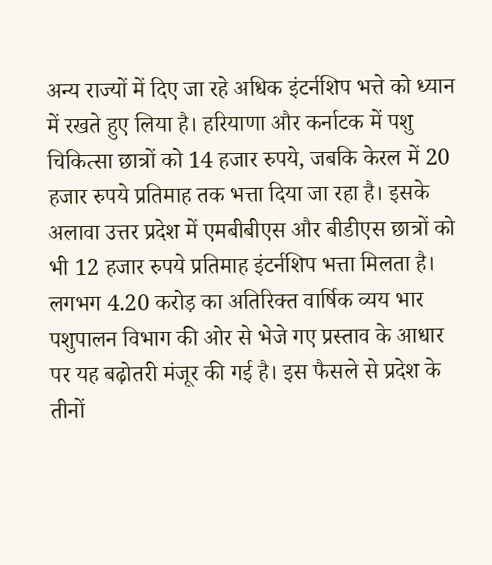अन्य राज्यों में दिए जा रहे अधिक इंटर्नशिप भत्ते को ध्यान में रखते हुए लिया है। हरियाणा और कर्नाटक में पशु चिकित्सा छात्रों को 14 हजार रुपये, जबकि केरल में 20 हजार रुपये प्रतिमाह तक भत्ता दिया जा रहा है। इसके अलावा उत्तर प्रदेश में एमबीबीएस और बीडीएस छात्रों को भी 12 हजार रुपये प्रतिमाह इंटर्नशिप भत्ता मिलता है।
लगभग 4.20 करोड़ का अतिरिक्त वार्षिक व्यय भार
पशुपालन विभाग की ओर से भेजे गए प्रस्ताव के आधार पर यह बढ़ोतरी मंजूर की गई है। इस फैसले से प्रदेश के तीनों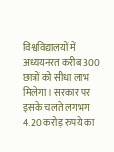विश्वविद्यालयों में अध्ययनरत करीब 300 छात्रों को सीधा लाभ मिलेगा। सरकार पर इसके चलते लगभग 4.20 करोड़ रुपये का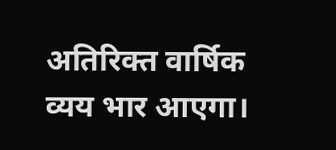अतिरिक्त वार्षिक व्यय भार आएगा।